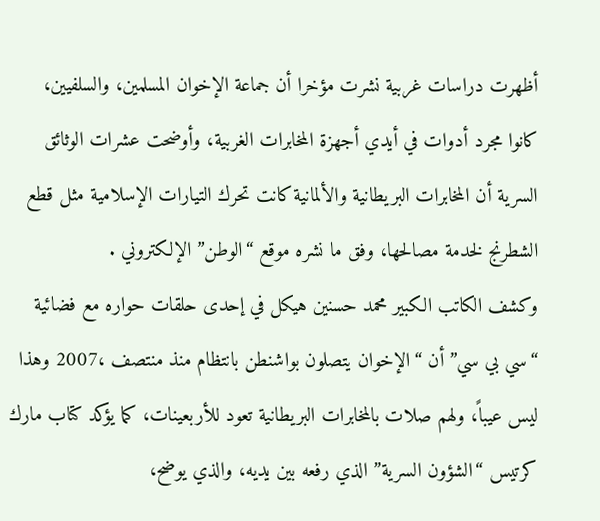أظهرت دراسات غربية نشرت مؤخرا أن جماعة الإخوان المسلمين، والسلفيين، كانوا مجرد أدوات في أيدي أجهزة المخابرات الغربية، وأوضحت عشرات الوثائق السرية أن المخابرات البريطانية والألمانية كانت تحرك التيارات الإسلامية مثل قطع الشطرنج لخدمة مصالحها، وفق ما نشره موقع “الوطن” الإلكتروني .
وكشف الكاتب الكبير محمد حسنين هيكل في إحدى حلقات حواره مع فضائية “سي بي سي” أن “الإخوان يتصلون بواشنطن بانتظام منذ منتصف ،2007 وهذا ليس عيباً، ولهم صلات بالمخابرات البريطانية تعود للأربعينات، كما يؤكد كتاب مارك كرتيس “الشؤون السرية” الذي رفعه بين يديه، والذي يوضح،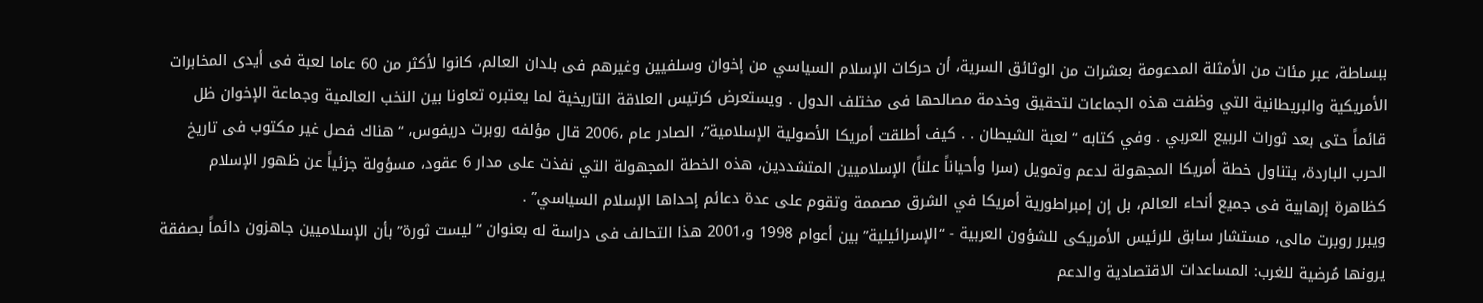ببساطة، عبر مئات من الأمثلة المدعومة بعشرات من الوثائق السرية، أن حركات الإسلام السياسي من إخوان وسلفيين وغيرهم فى بلدان العالم، كانوا لأكثر من 60 عاما لعبة فى أيدى المخابرات الأمريكية والبريطانية التي وظفت هذه الجماعات لتحقيق وخدمة مصالحها فى مختلف الدول . ويستعرض كرتيس العلاقة التاريخية لما يعتبره تعاونا بين النخب العالمية وجماعة الإخوان ظل قائماً حتى بعد ثورات الربيع العربي . وفي كتابه “لعبة الشيطان . . كيف أطلقت أمريكا الأصولية الإسلامية”، الصادر عام ،2006 قال مؤلفه روبرت دريفوس، “هناك فصل غير مكتوب فى تاريخ الحرب الباردة، يتناول خطة أمريكا المجهولة لدعم وتمويل (سرا وأحياناً علناً) الإسلاميين المتشددين، هذه الخطة المجهولة التي نفذت على مدار 6 عقود، مسؤولة جزئياً عن ظهور الإسلام كظاهرة إرهابية فى جميع أنحاء العالم، بل إن إمبراطورية أمريكا في الشرق مصممة وتقوم على عدة دعائم إحداها الإسلام السياسي” .
ويبرر روبرت مالى، مستشار سابق للرئيس الأمريكى للشؤون العربية - “الإسرائيلية” بين أعوام 1998 و،2001 هذا التحالف فى دراسة له بعنوان “ليست ثورة” بأن الإسلاميين جاهزون دائماً بصفقة يرونها مُرضية للغرب: المساعدات الاقتصادية والدعم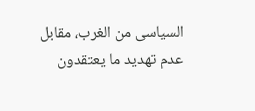السياسى من الغرب، مقابل عدم تهديد ما يعتقدون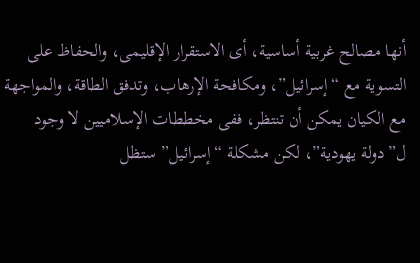أنها مصالح غربية أساسية، أى الاستقرار الإقليمى، والحفاظ على التسوية مع “إسرائيل”، ومكافحة الإرهاب، وتدفق الطاقة، والمواجهة مع الكيان يمكن أن تنتظر، ففى مخططات الإسلاميين لا وجود ل”دولة يهودية”، لكن مشكلة “إسرائيل” ستظل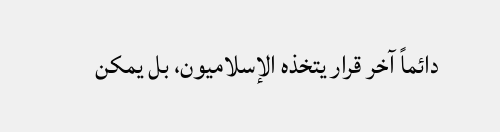دائماً آخر قرار يتخذه الإسلاميون، بل يمكن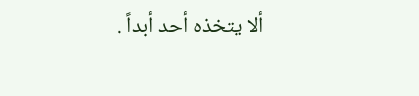ألا يتخذه أحد أبداً .